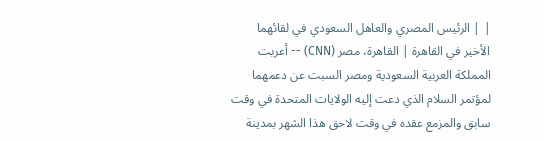| | الرئيس المصري والعاهل السعودي في لقائهما الأخير في القاهرة | القاهرة، مصر (CNN) -- أعربت المملكة العربية السعودية ومصر السبت عن دعمهما لمؤتمر السلام الذي دعت إليه الولايات المتحدة في وقت سابق والمزمع عقده في وقت لاحق هذا الشهر بمدينة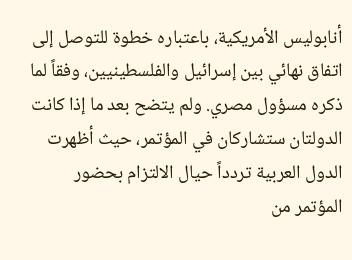أنابوليس الأمريكية، باعتباره خطوة للتوصل إلى اتفاق نهائي بين إسرائيل والفلسطينيين، وفقاً لما ذكره مسؤول مصري. ولم يتضح بعد ما إذا كانت الدولتان ستشاركان في المؤتمر، حيث أظهرت الدول العربية تردداً حيال الالتزام بحضور المؤتمر من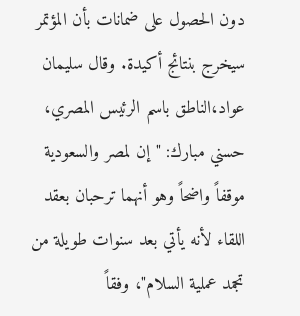دون الحصول على ضمانات بأن المؤتمر سيخرج بنتائج أكيدة. وقال سليمان عواد،الناطق باسم الرئيس المصري، حسني مبارك: "إن لمصر والسعودية موقفاً واضحاً وهو أنهما ترحبان بعقد اللقاء لأنه يأتي بعد سنوات طويلة من تجمد عملية السلام"، وفقاً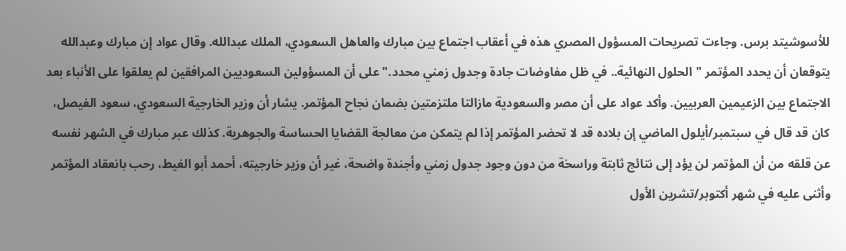للأسوشيتد برس. وجاءت تصريحات المسؤول المصري هذه في أعقاب اجتماع بين مبارك والعاهل السعودي، الملك عبدالله. وقال عواد إن مبارك وعبدالله يتوقعان أن يحدد المؤتمر "الحلول النهائية.. في ظل مفاوضات جادة وجدول زمني محدد." على أن المسؤولين السعوديين المرافقين لم يعلقوا على الأنباء بعد الاجتماع بين الزعيمين العربيين. وأكد عواد على أن مصر والسعودية مازالتا ملتزمتين بضمان نجاح المؤتمر. يشار أن وزير الخارجية السعودي، سعود الفيصل، كان قد قال في سبتمبر/أيلول الماضي إن بلاده قد لا تحضر المؤتمر إذا لم يتمكن من معالجة القضايا الحساسة والجوهرية. كذلك عبر مبارك في الشهر نفسه عن قلقه من أن المؤتمر لن يؤد إلى نتائج ثابتة وراسخة من دون وجود جدول زمني وأجندة واضحة، غير أن وزير خارجيته، أحمد أبو الغيط، رحب بانعقاد المؤتمر وأثنى عليه في شهر أكتوبر/تشرين الأول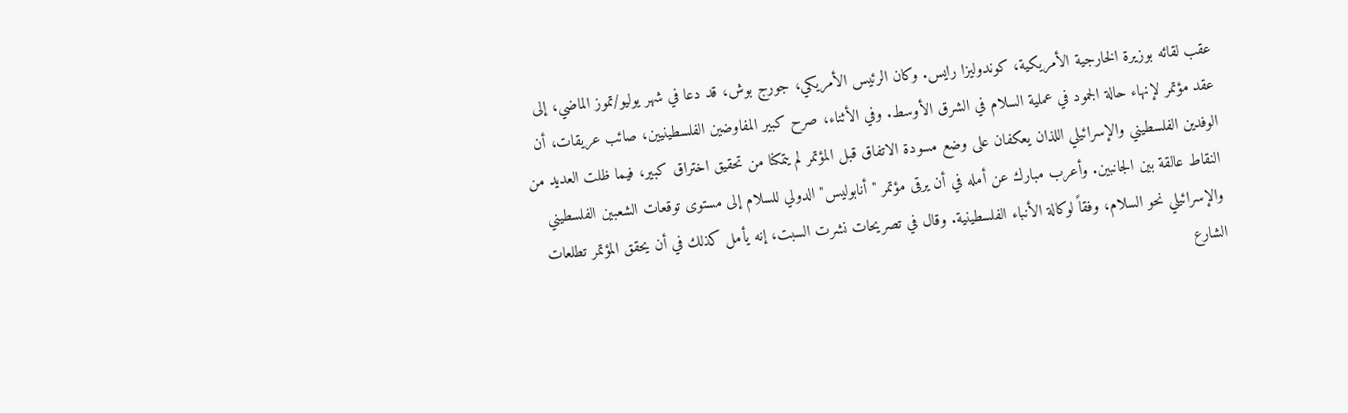عقب لقائه بوزيرة الخارجية الأمريكية، كوندوليزا رايس. وكان الرئيس الأمريكي، جورج بوش، قد دعا في شهر يوليو/تموز الماضي، إلى عقد مؤتمر لإنهاء حالة الجمود في عملية السلام في الشرق الأوسط. وفي الأثناء، صرح كبير المفاوضين الفلسطينيين، صائب عريقات، أن الوفدين الفلسطيني والإسرائيلي اللذان يعكفان على وضع مسودة الاتفاق قبل المؤتمر لم يتمكنا من تحقيق اختراق كبير، فيما ظلت العديد من النقاط عالقة بين الجانبين. وأعرب مبارك عن أمله في أن يرقى مؤتمر "أنابوليس" الدولي للسلام إلى مستوى توقعات الشعبين الفلسطيني والإسرائيلي نحو السلام، وفقاً لوكالة الأنباء الفلسطينية. وقال في تصريحات نشرت السبت، إنه يأمل كذلك في أن يحقق المؤتمر تطلعات الشارع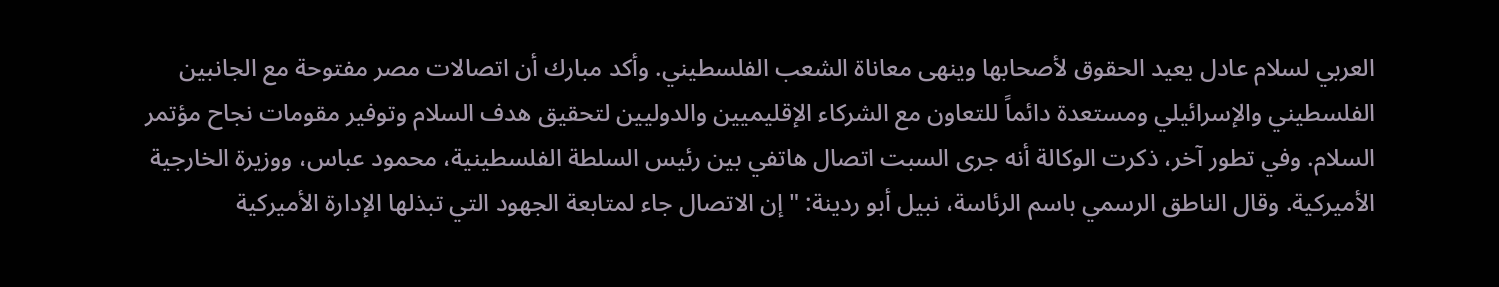العربي لسلام عادل يعيد الحقوق لأصحابها وينهى معاناة الشعب الفلسطيني. وأكد مبارك أن اتصالات مصر مفتوحة مع الجانبين الفلسطيني والإسرائيلي ومستعدة دائماً للتعاون مع الشركاء الإقليميين والدوليين لتحقيق هدف السلام وتوفير مقومات نجاح مؤتمر السلام. وفي تطور آخر، ذكرت الوكالة أنه جرى السبت اتصال هاتفي بين رئيس السلطة الفلسطينية، محمود عباس، ووزيرة الخارجية الأميركية. وقال الناطق الرسمي باسم الرئاسة، نبيل أبو ردينة: "إن الاتصال جاء لمتابعة الجهود التي تبذلها الإدارة الأميركية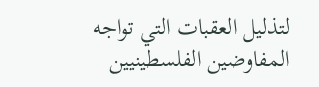لتذليل العقبات التي تواجه المفاوضين الفلسطينيين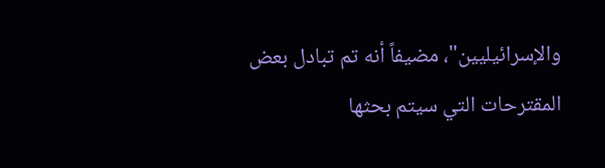والإسرائيليين"، مضيفاً أنه تم تبادل بعض المقترحات التي سيتم بحثها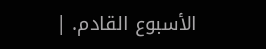الأسبوع القادم. |